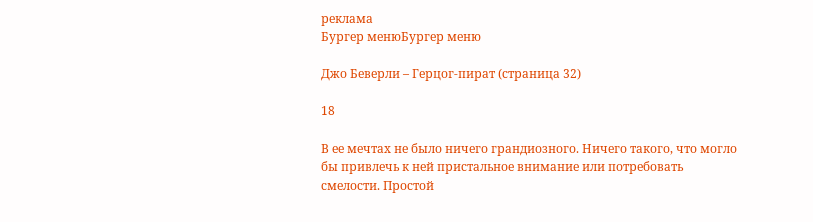реклама
Бургер менюБургер меню

Джо Беверли – Герцог-пират (страница 32)

18

В ее мечтах не было ничего грандиозного. Ничего такого, что могло бы привлечь к ней пристальное внимание или потребовать смелости. Простой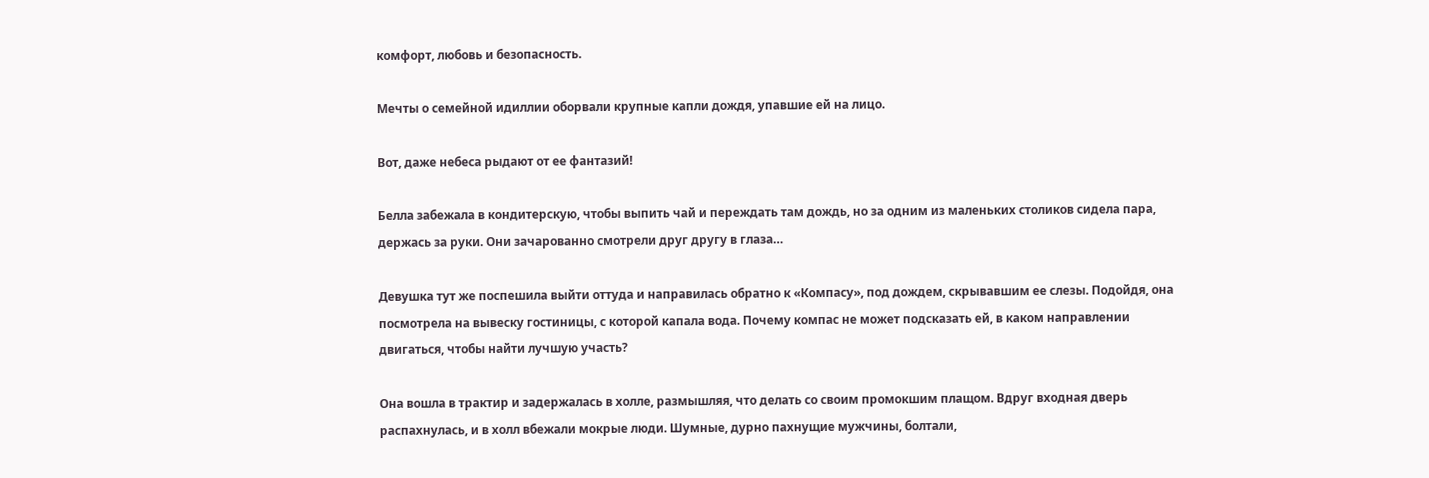комфорт, любовь и безопасность.

Мечты о семейной идиллии оборвали крупные капли дождя, упавшие ей на лицо.

Вот, даже небеса рыдают от ее фантазий!

Белла забежала в кондитерскую, чтобы выпить чай и переждать там дождь, но за одним из маленьких столиков сидела пара, держась за руки. Они зачарованно смотрели друг другу в глаза…

Девушка тут же поспешила выйти оттуда и направилась обратно к «Компасу», под дождем, скрывавшим ее слезы. Подойдя, она посмотрела на вывеску гостиницы, с которой капала вода. Почему компас не может подсказать ей, в каком направлении двигаться, чтобы найти лучшую участь?

Она вошла в трактир и задержалась в холле, размышляя, что делать со своим промокшим плащом. Вдруг входная дверь распахнулась, и в холл вбежали мокрые люди. Шумные, дурно пахнущие мужчины, болтали,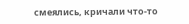смеялись, кричали что-то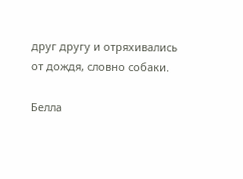друг другу и отряхивались от дождя, словно собаки.

Белла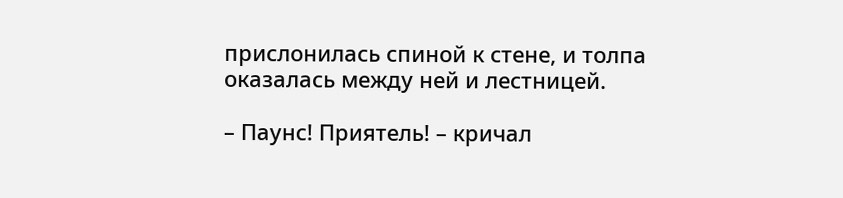прислонилась спиной к стене, и толпа оказалась между ней и лестницей.

– Паунс! Приятель! – кричал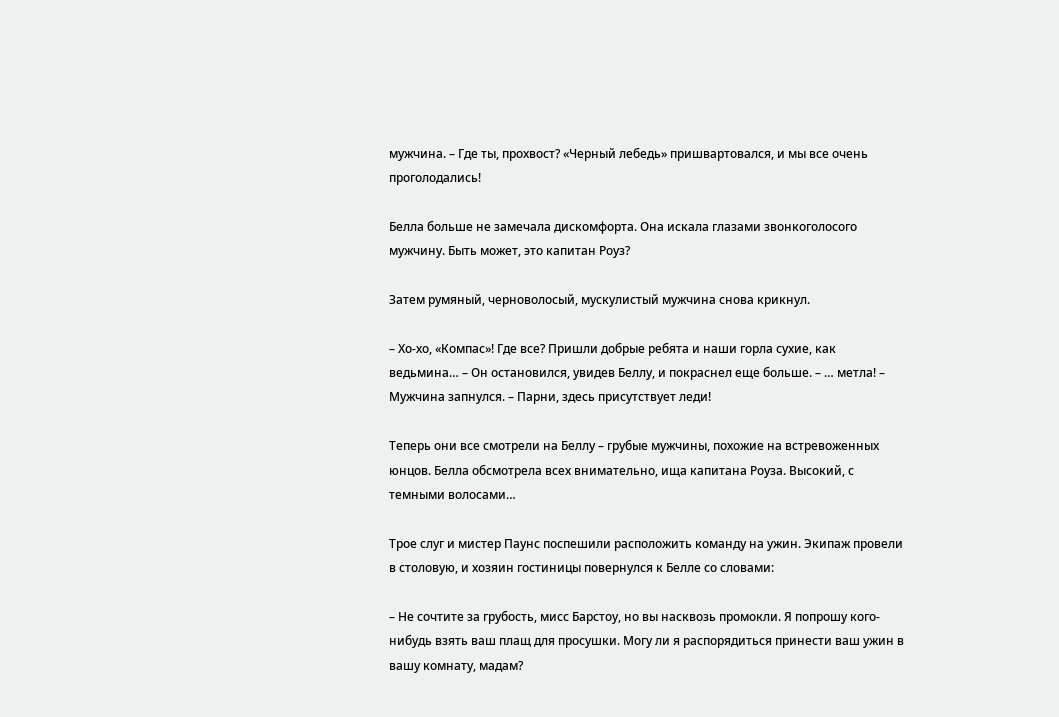мужчина. – Где ты, прохвост? «Черный лебедь» пришвартовался, и мы все очень проголодались!

Белла больше не замечала дискомфорта. Она искала глазами звонкоголосого мужчину. Быть может, это капитан Роуз?

Затем румяный, черноволосый, мускулистый мужчина снова крикнул.

– Хо-хо, «Компас»! Где все? Пришли добрые ребята и наши горла сухие, как ведьмина… – Он остановился, увидев Беллу, и покраснел еще больше. – … метла! – Мужчина запнулся. – Парни, здесь присутствует леди!

Теперь они все смотрели на Беллу – грубые мужчины, похожие на встревоженных юнцов. Белла обсмотрела всех внимательно, ища капитана Роуза. Высокий, с темными волосами…

Трое слуг и мистер Паунс поспешили расположить команду на ужин. Экипаж провели в столовую, и хозяин гостиницы повернулся к Белле со словами:

– Не сочтите за грубость, мисс Барстоу, но вы насквозь промокли. Я попрошу кого-нибудь взять ваш плащ для просушки. Могу ли я распорядиться принести ваш ужин в вашу комнату, мадам?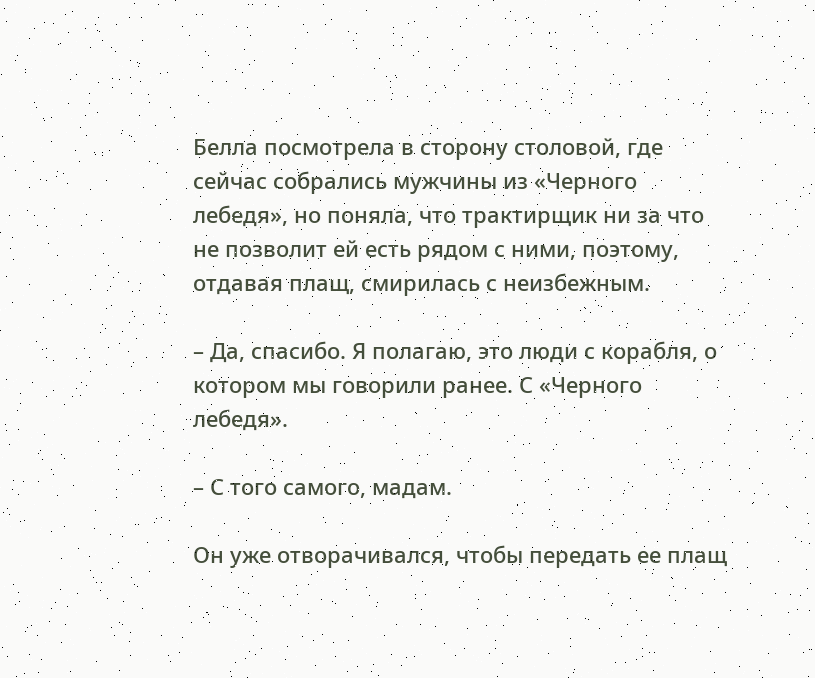Белла посмотрела в сторону столовой, где сейчас собрались мужчины из «Черного лебедя», но поняла, что трактирщик ни за что не позволит ей есть рядом с ними, поэтому, отдавая плащ, смирилась с неизбежным.

– Да, спасибо. Я полагаю, это люди с корабля, о котором мы говорили ранее. С «Черного лебедя».

– С того самого, мадам.

Он уже отворачивался, чтобы передать ее плащ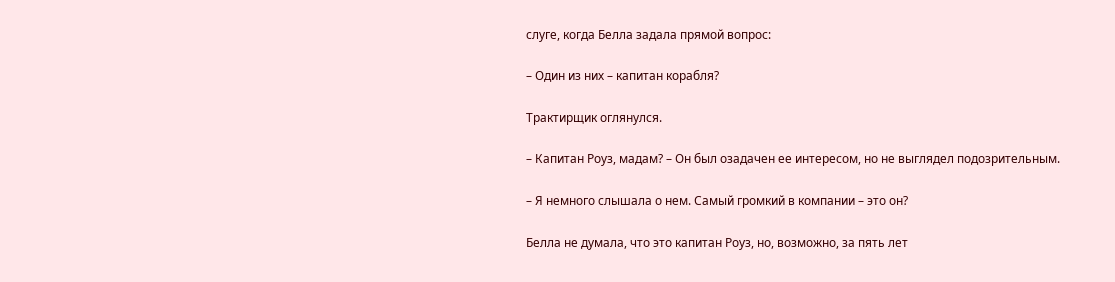слуге, когда Белла задала прямой вопрос:

– Один из них – капитан корабля?

Трактирщик оглянулся.

– Капитан Роуз, мадам? – Он был озадачен ее интересом, но не выглядел подозрительным.

– Я немного слышала о нем. Самый громкий в компании – это он?

Белла не думала, что это капитан Роуз, но, возможно, за пять лет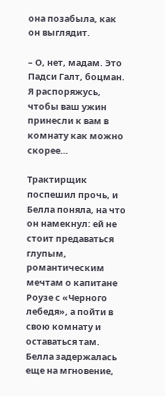она позабыла, как он выглядит.

– О, нет, мадам. Это Падси Галт, боцман. Я распоряжусь, чтобы ваш ужин принесли к вам в комнату как можно скорее…

Трактирщик поспешил прочь, и Белла поняла, на что он намекнул: ей не стоит предаваться глупым, романтическим мечтам о капитане Роузе с «Черного лебедя», а пойти в свою комнату и оставаться там. Белла задержалась еще на мгновение,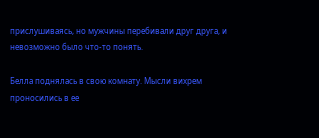прислушиваясь, но мужчины перебивали друг друга, и невозможно было что-то понять.

Белла поднялась в свою комнату. Мысли вихрем проносились в ее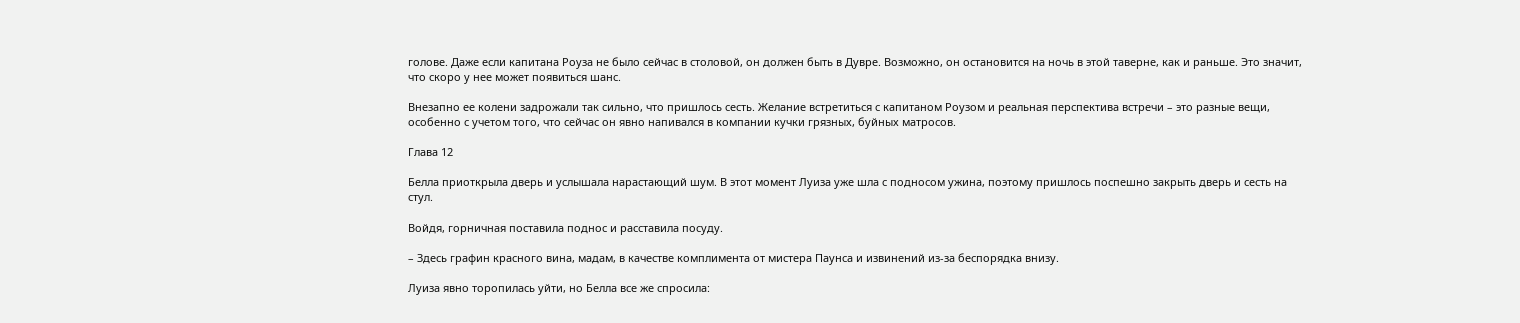голове. Даже если капитана Роуза не было сейчас в столовой, он должен быть в Дувре. Возможно, он остановится на ночь в этой таверне, как и раньше. Это значит, что скоро у нее может появиться шанс.

Внезапно ее колени задрожали так сильно, что пришлось сесть. Желание встретиться с капитаном Роузом и реальная перспектива встречи – это разные вещи, особенно с учетом того, что сейчас он явно напивался в компании кучки грязных, буйных матросов.

Глава 12

Белла приоткрыла дверь и услышала нарастающий шум. В этот момент Луиза уже шла с подносом ужина, поэтому пришлось поспешно закрыть дверь и сесть на стул.

Войдя, горничная поставила поднос и расставила посуду.

– Здесь графин красного вина, мадам, в качестве комплимента от мистера Паунса и извинений из-за беспорядка внизу.

Луиза явно торопилась уйти, но Белла все же спросила: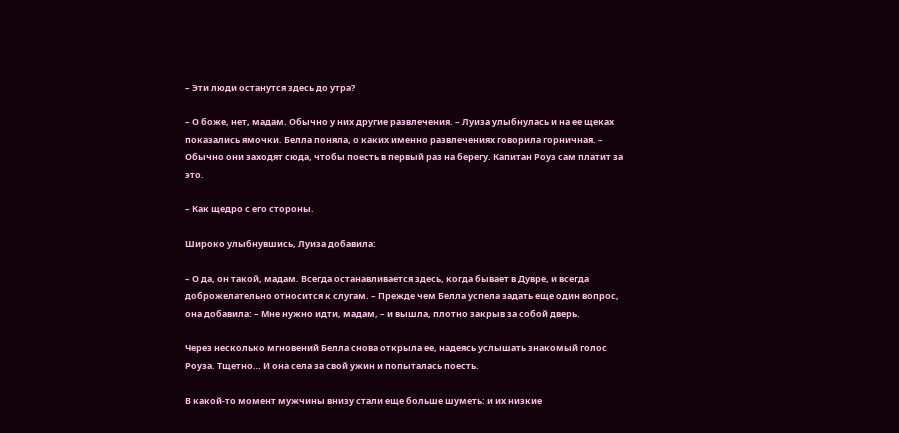– Эти люди останутся здесь до утра?

– О боже, нет, мадам. Обычно у них другие развлечения. – Луиза улыбнулась и на ее щеках показались ямочки. Белла поняла, о каких именно развлечениях говорила горничная. – Обычно они заходят сюда, чтобы поесть в первый раз на берегу. Капитан Роуз сам платит за это.

– Как щедро с его стороны.

Широко улыбнувшись, Луиза добавила:

– О да, он такой, мадам. Всегда останавливается здесь, когда бывает в Дувре, и всегда доброжелательно относится к слугам. – Прежде чем Белла успела задать еще один вопрос, она добавила: – Мне нужно идти, мадам, – и вышла, плотно закрыв за собой дверь.

Через несколько мгновений Белла снова открыла ее, надеясь услышать знакомый голос Роуза. Тщетно… И она села за свой ужин и попыталась поесть.

В какой-то момент мужчины внизу стали еще больше шуметь: и их низкие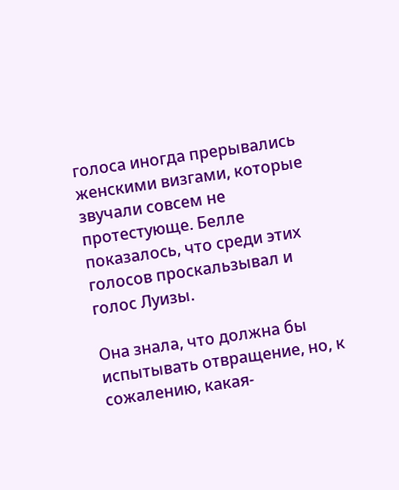голоса иногда прерывались женскими визгами, которые звучали совсем не протестующе. Белле показалось, что среди этих голосов проскальзывал и голос Луизы.

Она знала, что должна бы испытывать отвращение, но, к сожалению, какая-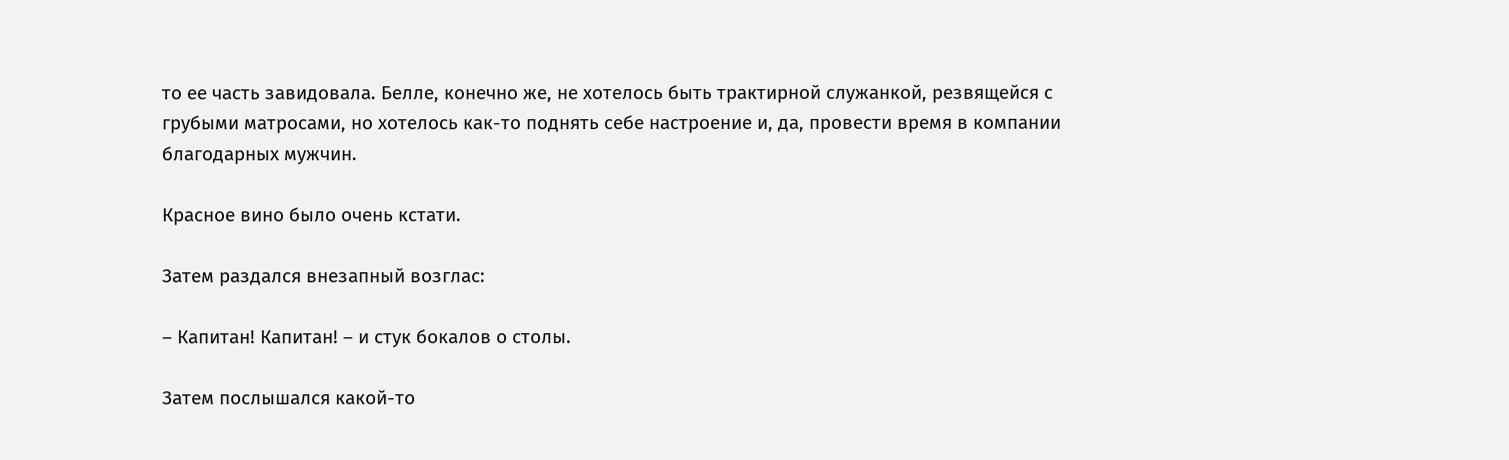то ее часть завидовала. Белле, конечно же, не хотелось быть трактирной служанкой, резвящейся с грубыми матросами, но хотелось как-то поднять себе настроение и, да, провести время в компании благодарных мужчин.

Красное вино было очень кстати.

Затем раздался внезапный возглас:

– Капитан! Капитан! – и стук бокалов о столы.

Затем послышался какой-то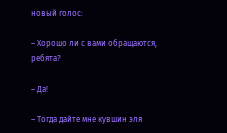новый голос:

– Хорошо ли с вами обращаются, ребята?

– Да!

– Тогда дайте мне кувшин эля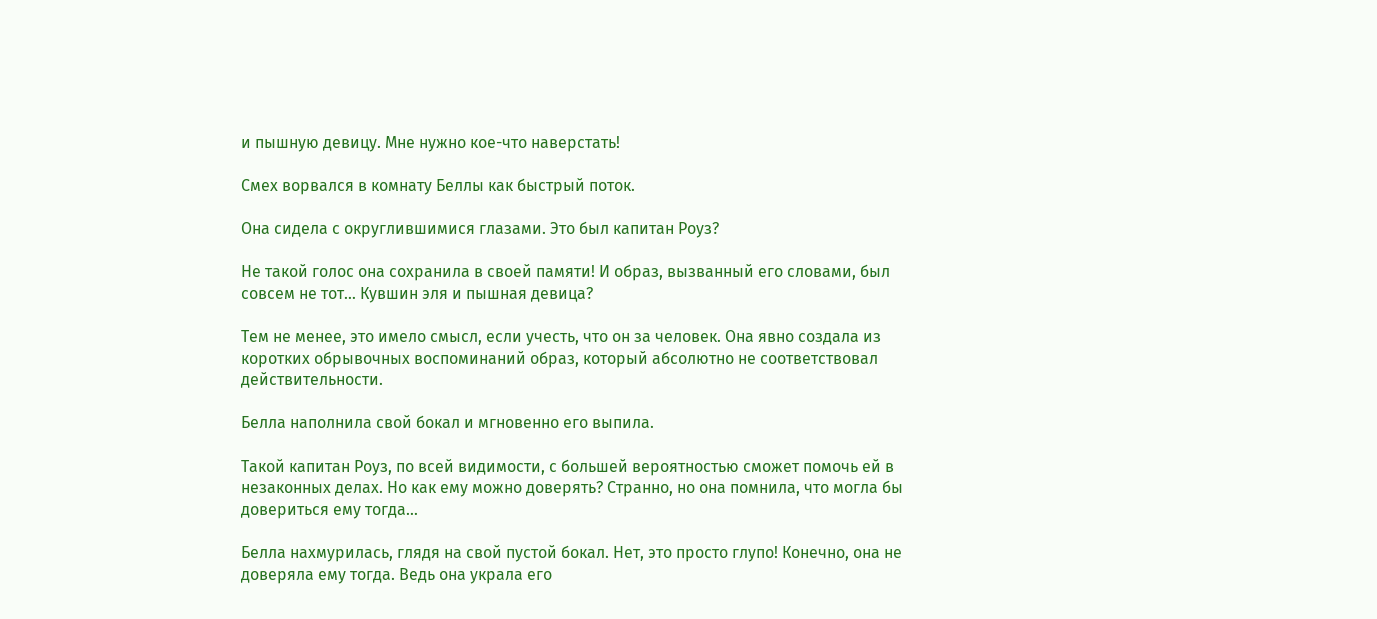и пышную девицу. Мне нужно кое-что наверстать!

Смех ворвался в комнату Беллы как быстрый поток.

Она сидела с округлившимися глазами. Это был капитан Роуз?

Не такой голос она сохранила в своей памяти! И образ, вызванный его словами, был совсем не тот… Кувшин эля и пышная девица?

Тем не менее, это имело смысл, если учесть, что он за человек. Она явно создала из коротких обрывочных воспоминаний образ, который абсолютно не соответствовал действительности.

Белла наполнила свой бокал и мгновенно его выпила.

Такой капитан Роуз, по всей видимости, с большей вероятностью сможет помочь ей в незаконных делах. Но как ему можно доверять? Странно, но она помнила, что могла бы довериться ему тогда…

Белла нахмурилась, глядя на свой пустой бокал. Нет, это просто глупо! Конечно, она не доверяла ему тогда. Ведь она украла его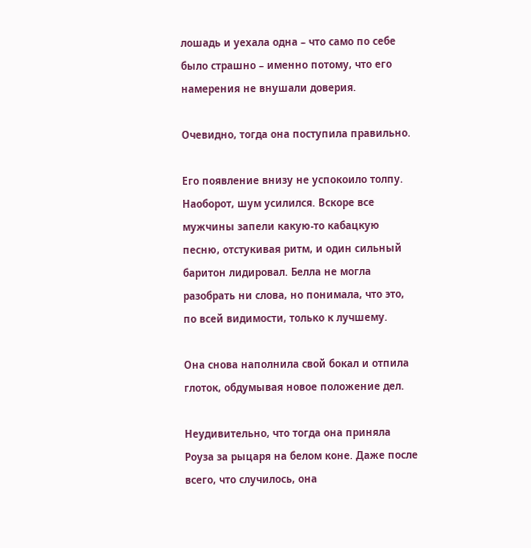лошадь и уехала одна – что само по себе было страшно – именно потому, что его намерения не внушали доверия.

Очевидно, тогда она поступила правильно.

Его появление внизу не успокоило толпу. Наоборот, шум усилился. Вскоре все мужчины запели какую-то кабацкую песню, отстукивая ритм, и один сильный баритон лидировал. Белла не могла разобрать ни слова, но понимала, что это, по всей видимости, только к лучшему.

Она снова наполнила свой бокал и отпила глоток, обдумывая новое положение дел.

Неудивительно, что тогда она приняла Роуза за рыцаря на белом коне. Даже после всего, что случилось, она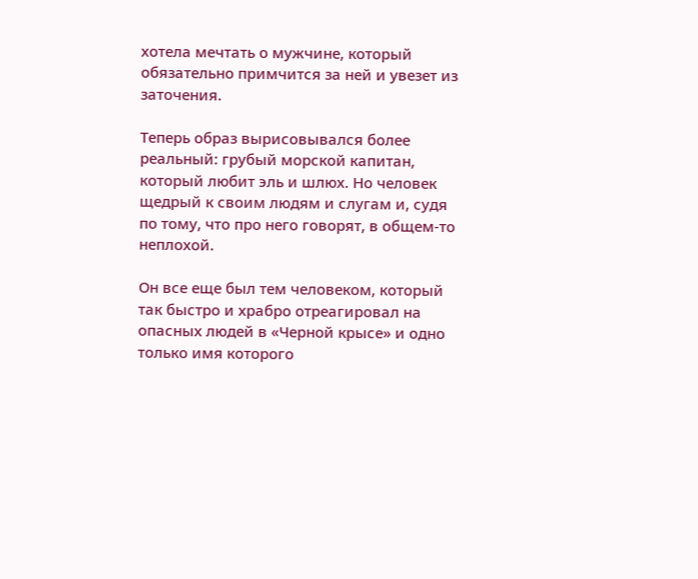хотела мечтать о мужчине, который обязательно примчится за ней и увезет из заточения.

Теперь образ вырисовывался более реальный: грубый морской капитан, который любит эль и шлюх. Но человек щедрый к своим людям и слугам и, судя по тому, что про него говорят, в общем-то неплохой.

Он все еще был тем человеком, который так быстро и храбро отреагировал на опасных людей в «Черной крысе» и одно только имя которого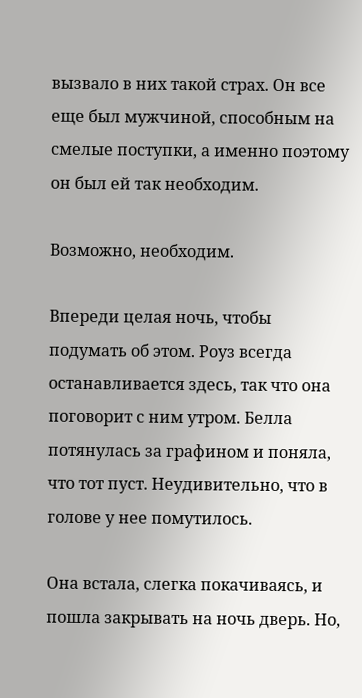вызвало в них такой страх. Он все еще был мужчиной, способным на смелые поступки, а именно поэтому он был ей так необходим.

Возможно, необходим.

Впереди целая ночь, чтобы подумать об этом. Роуз всегда останавливается здесь, так что она поговорит с ним утром. Белла потянулась за графином и поняла, что тот пуст. Неудивительно, что в голове у нее помутилось.

Она встала, слегка покачиваясь, и пошла закрывать на ночь дверь. Но,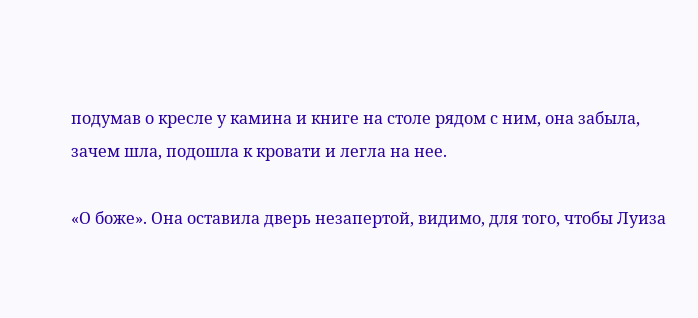подумав о кресле у камина и книге на столе рядом с ним, она забыла, зачем шла, подошла к кровати и легла на нее.

«О боже». Она оставила дверь незапертой, видимо, для того, чтобы Луиза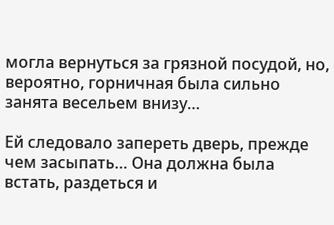могла вернуться за грязной посудой, но, вероятно, горничная была сильно занята весельем внизу…

Ей следовало запереть дверь, прежде чем засыпать… Она должна была встать, раздеться и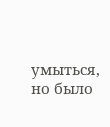умыться, но было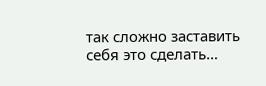так сложно заставить себя это сделать…